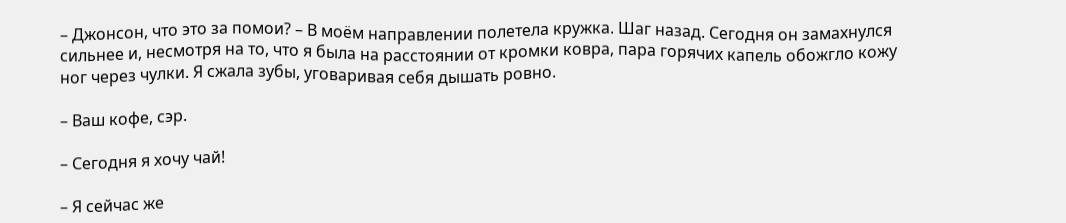– Джонсон, что это за помои? – В моём направлении полетела кружка. Шаг назад. Сегодня он замахнулся сильнее и, несмотря на то, что я была на расстоянии от кромки ковра, пара горячих капель обожгло кожу ног через чулки. Я сжала зубы, уговаривая себя дышать ровно.

– Ваш кофе, сэр.

– Сегодня я хочу чай!

– Я сейчас же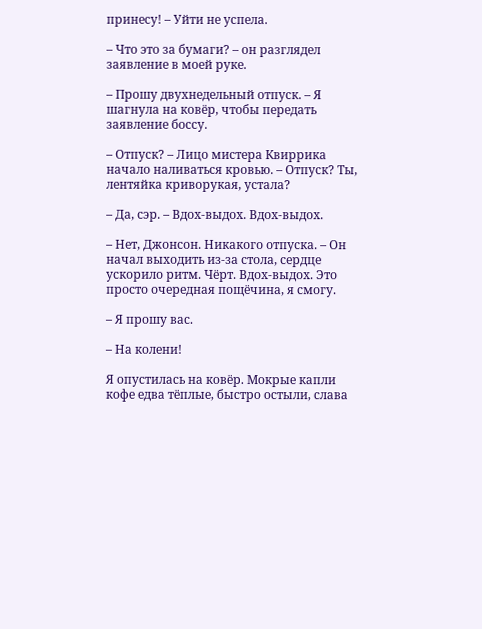принесу! – Уйти не успела.

– Что это за бумаги? – он разглядел заявление в моей руке.

– Прошу двухнедельный отпуск. – Я шагнула на ковёр, чтобы передать заявление боссу.

– Отпуск? – Лицо мистера Квиррика начало наливаться кровью. – Отпуск? Ты, лентяйка криворукая, устала?

– Да, сэр. – Вдох-выдох. Вдох-выдох.

– Нет, Джонсон. Никакого отпуска. – Он начал выходить из-за стола, сердце ускорило ритм. Чёрт. Вдох-выдох. Это просто очередная пощёчина, я смогу.

– Я прошу вас.

– На колени!

Я опустилась на ковёр. Мокрые капли кофе едва тёплые, быстро остыли, слава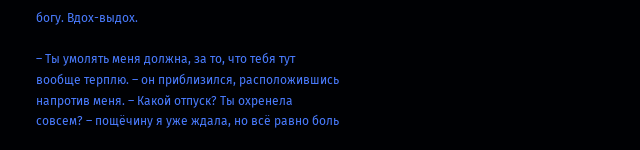богу. Вдох-выдох.

– Ты умолять меня должна, за то, что тебя тут вообще терплю. – он приблизился, расположившись напротив меня. – Какой отпуск? Ты охренела совсем? – пощёчину я уже ждала, но всё равно боль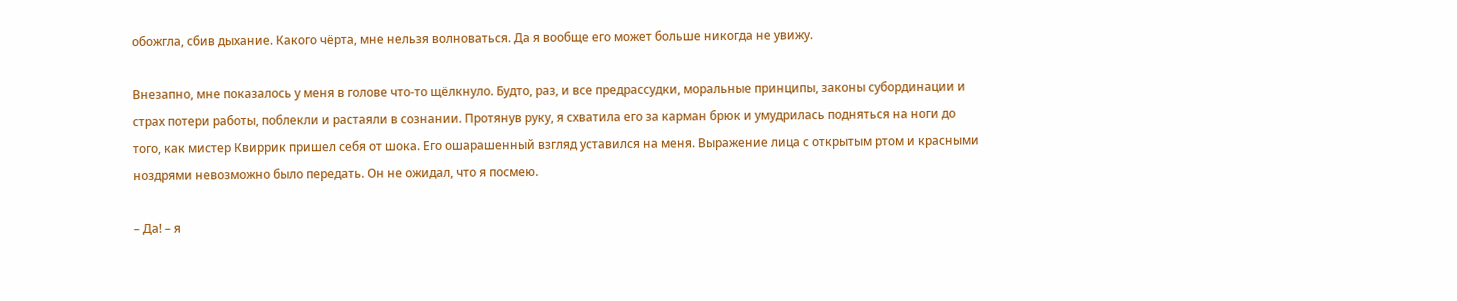обожгла, сбив дыхание. Какого чёрта, мне нельзя волноваться. Да я вообще его может больше никогда не увижу.

Внезапно, мне показалось у меня в голове что-то щёлкнуло. Будто, раз, и все предрассудки, моральные принципы, законы субординации и страх потери работы, поблекли и растаяли в сознании. Протянув руку, я схватила его за карман брюк и умудрилась подняться на ноги до того, как мистер Квиррик пришел себя от шока. Его ошарашенный взгляд уставился на меня. Выражение лица с открытым ртом и красными ноздрями невозможно было передать. Он не ожидал, что я посмею.

– Да! – я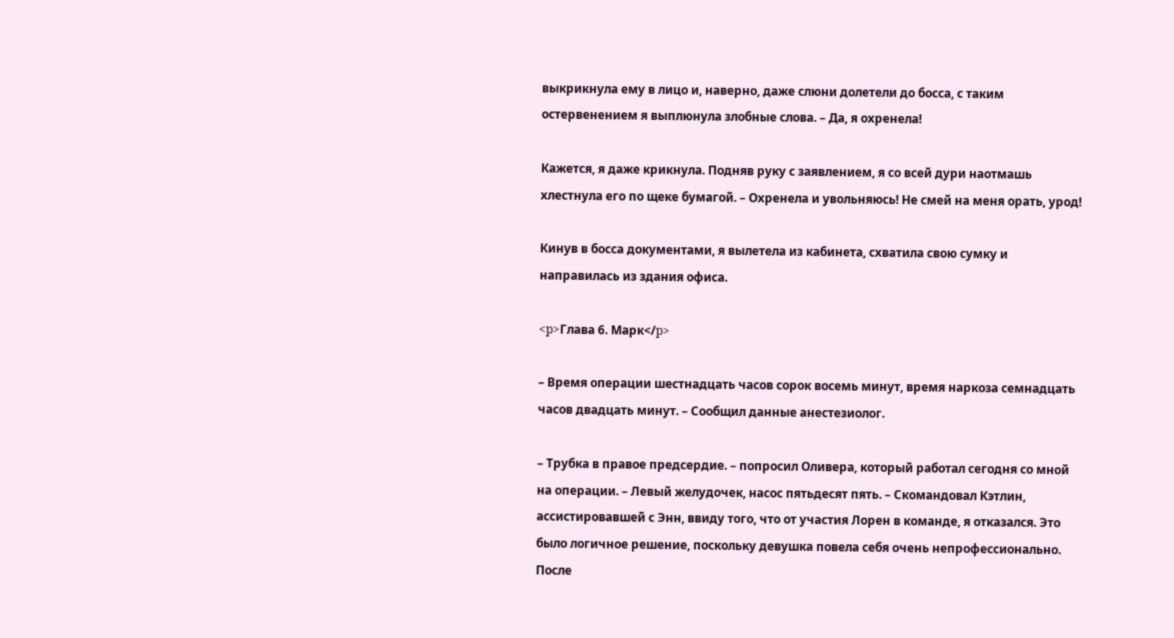выкрикнула ему в лицо и, наверно, даже слюни долетели до босса, с таким остервенением я выплюнула злобные слова. – Да, я охренела!

Кажется, я даже крикнула. Подняв руку с заявлением, я со всей дури наотмашь хлестнула его по щеке бумагой. – Охренела и увольняюсь! Не смей на меня орать, урод!

Кинув в босса документами, я вылетела из кабинета, схватила свою сумку и направилась из здания офиса.

<p>Глава 6. Марк</p>

– Время операции шестнадцать часов сорок восемь минут, время наркоза семнадцать часов двадцать минут. – Сообщил данные анестезиолог.

– Трубка в правое предсердие. – попросил Оливера, который работал сегодня со мной на операции. – Левый желудочек, насос пятьдесят пять. – Скомандовал Кэтлин, ассистировавшей с Энн, ввиду того, что от участия Лорен в команде, я отказался. Это было логичное решение, поскольку девушка повела себя очень непрофессионально. После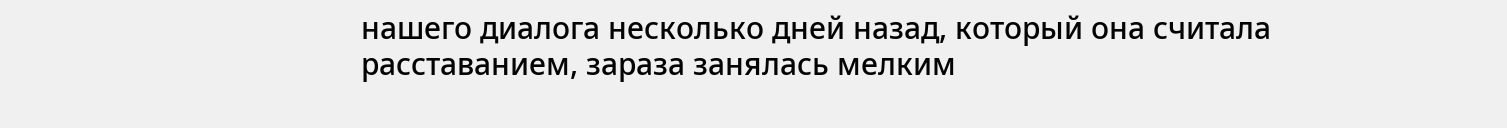нашего диалога несколько дней назад, который она считала расставанием, зараза занялась мелким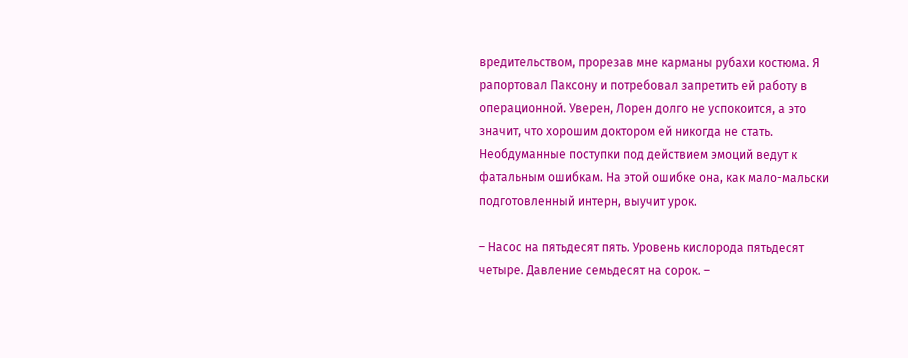вредительством, прорезав мне карманы рубахи костюма. Я рапортовал Паксону и потребовал запретить ей работу в операционной. Уверен, Лорен долго не успокоится, а это значит, что хорошим доктором ей никогда не стать. Необдуманные поступки под действием эмоций ведут к фатальным ошибкам. На этой ошибке она, как мало-мальски подготовленный интерн, выучит урок.

– Насос на пятьдесят пять. Уровень кислорода пятьдесят четыре. Давление семьдесят на сорок. –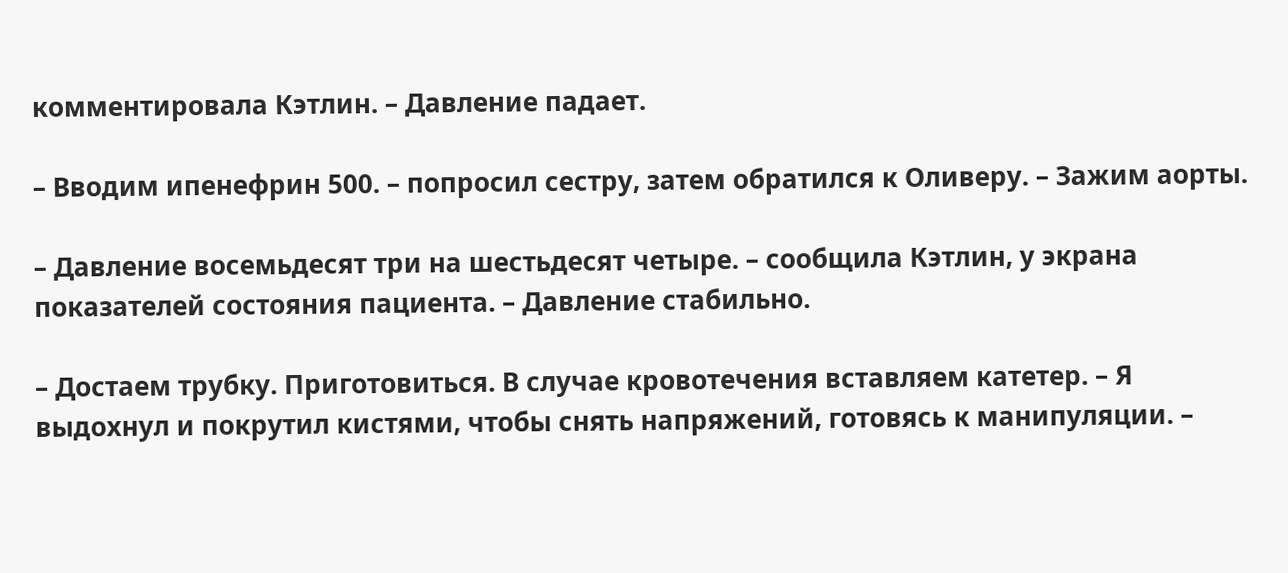комментировала Кэтлин. – Давление падает.

– Вводим ипенефрин 500. – попросил сестру, затем обратился к Оливеру. – Зажим аорты.

– Давление восемьдесят три на шестьдесят четыре. – сообщила Кэтлин, у экрана показателей состояния пациента. – Давление стабильно.

– Достаем трубку. Приготовиться. В случае кровотечения вставляем катетер. – Я выдохнул и покрутил кистями, чтобы снять напряжений, готовясь к манипуляции. –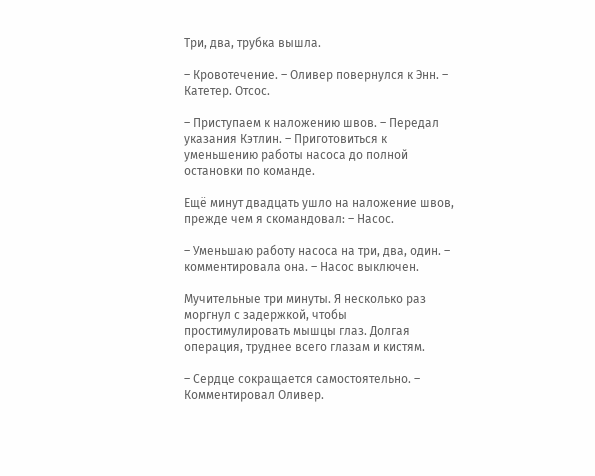Три, два, трубка вышла.

– Кровотечение. – Оливер повернулся к Энн. – Катетер. Отсос.

– Приступаем к наложению швов. – Передал указания Кэтлин. – Приготовиться к уменьшению работы насоса до полной остановки по команде.

Ещё минут двадцать ушло на наложение швов, прежде чем я скомандовал: – Насос.

– Уменьшаю работу насоса на три, два, один. – комментировала она. – Насос выключен.

Мучительные три минуты. Я несколько раз моргнул с задержкой, чтобы простимулировать мышцы глаз. Долгая операция, труднее всего глазам и кистям.

– Сердце сокращается самостоятельно. – Комментировал Оливер.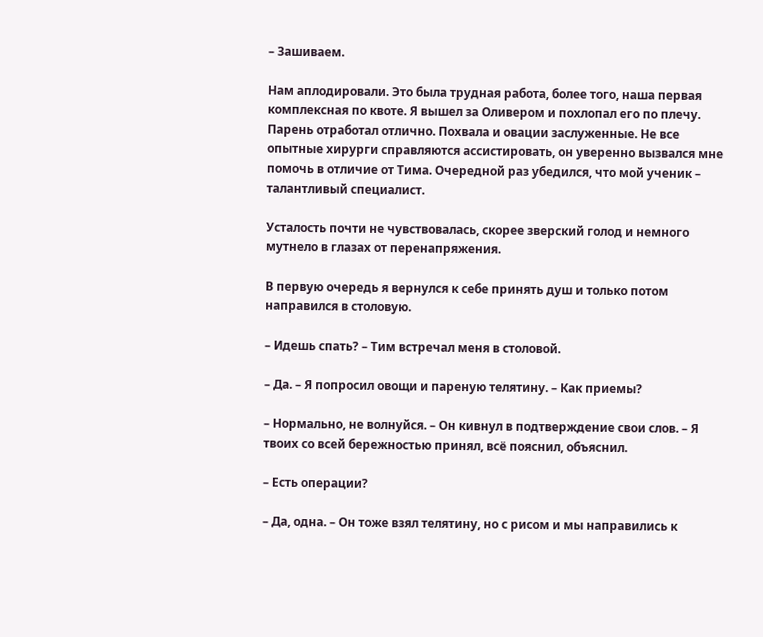– Зашиваем.

Нам аплодировали. Это была трудная работа, более того, наша первая комплексная по квоте. Я вышел за Оливером и похлопал его по плечу. Парень отработал отлично. Похвала и овации заслуженные. Не все опытные хирурги справляются ассистировать, он уверенно вызвался мне помочь в отличие от Тима. Очередной раз убедился, что мой ученик – талантливый специалист.

Усталость почти не чувствовалась, скорее зверский голод и немного мутнело в глазах от перенапряжения.

В первую очередь я вернулся к себе принять душ и только потом направился в столовую.

– Идешь спать? – Тим встречал меня в столовой.

– Да. – Я попросил овощи и пареную телятину. – Как приемы?

– Нормально, не волнуйся. – Он кивнул в подтверждение свои слов. – Я твоих со всей бережностью принял, всё пояснил, объяснил.

– Есть операции?

– Да, одна. – Он тоже взял телятину, но с рисом и мы направились к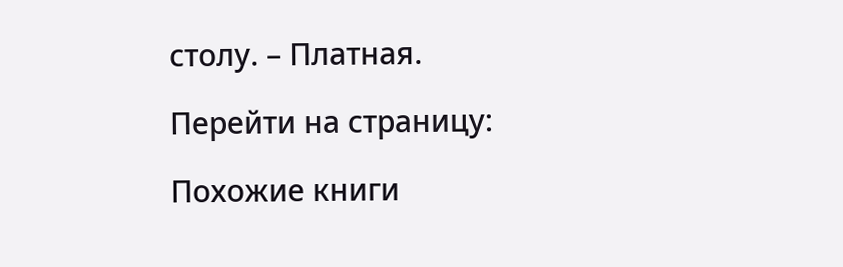столу. – Платная.

Перейти на страницу:

Похожие книги